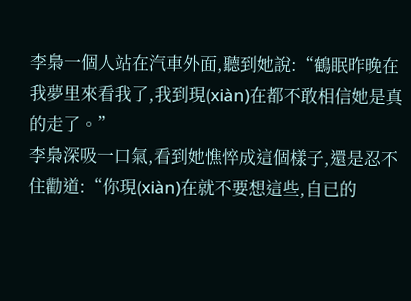李梟一個人站在汽車外面,聽到她說:“鶴眠昨晚在我夢里來看我了,我到現(xiàn)在都不敢相信她是真的走了。”
李梟深吸一口氣,看到她憔悴成這個樣子,還是忍不住勸道:“你現(xiàn)在就不要想這些,自已的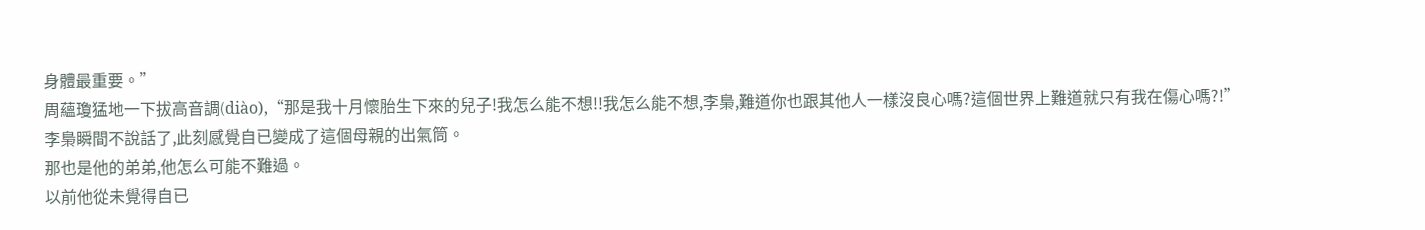身體最重要。”
周蘊瓊猛地一下拔高音調(diào),“那是我十月懷胎生下來的兒子!我怎么能不想!!我怎么能不想,李梟,難道你也跟其他人一樣沒良心嗎?這個世界上難道就只有我在傷心嗎?!”
李梟瞬間不說話了,此刻感覺自已變成了這個母親的出氣筒。
那也是他的弟弟,他怎么可能不難過。
以前他從未覺得自已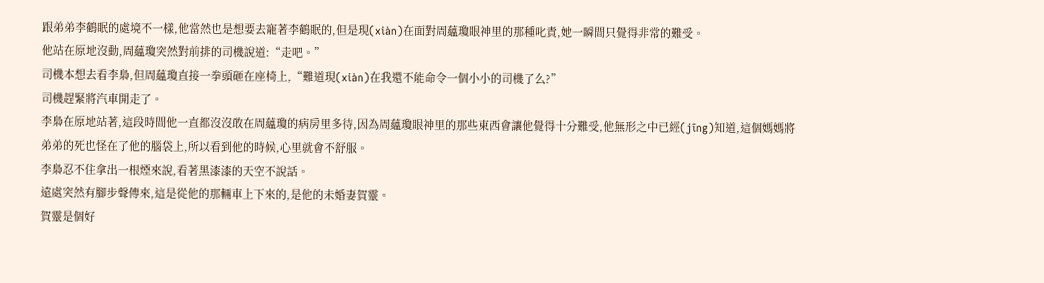跟弟弟李鶴眠的處境不一樣,他當然也是想要去寵著李鶴眠的,但是現(xiàn)在面對周蘊瓊眼神里的那種叱責,她一瞬間只覺得非常的難受。
他站在原地沒動,周蘊瓊突然對前排的司機說道:“走吧。”
司機本想去看李梟,但周蘊瓊直接一拳頭砸在座椅上,“難道現(xiàn)在我還不能命令一個小小的司機了么?”
司機趕緊將汽車開走了。
李梟在原地站著,這段時間他一直都沒沒敢在周蘊瓊的病房里多待,因為周蘊瓊眼神里的那些東西會讓他覺得十分難受,他無形之中已經(jīng)知道,這個媽媽將弟弟的死也怪在了他的腦袋上,所以看到他的時候,心里就會不舒服。
李梟忍不住拿出一根煙來說,看著黑漆漆的天空不說話。
遠處突然有腳步聲傳來,這是從他的那輛車上下來的,是他的未婚妻賀靈。
賀靈是個好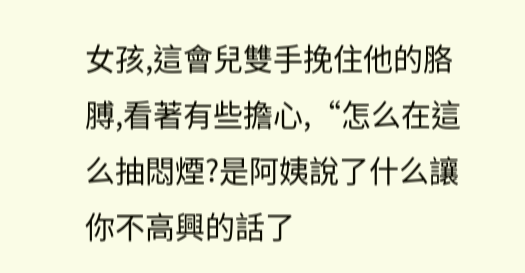女孩,這會兒雙手挽住他的胳膊,看著有些擔心,“怎么在這么抽悶煙?是阿姨說了什么讓你不高興的話了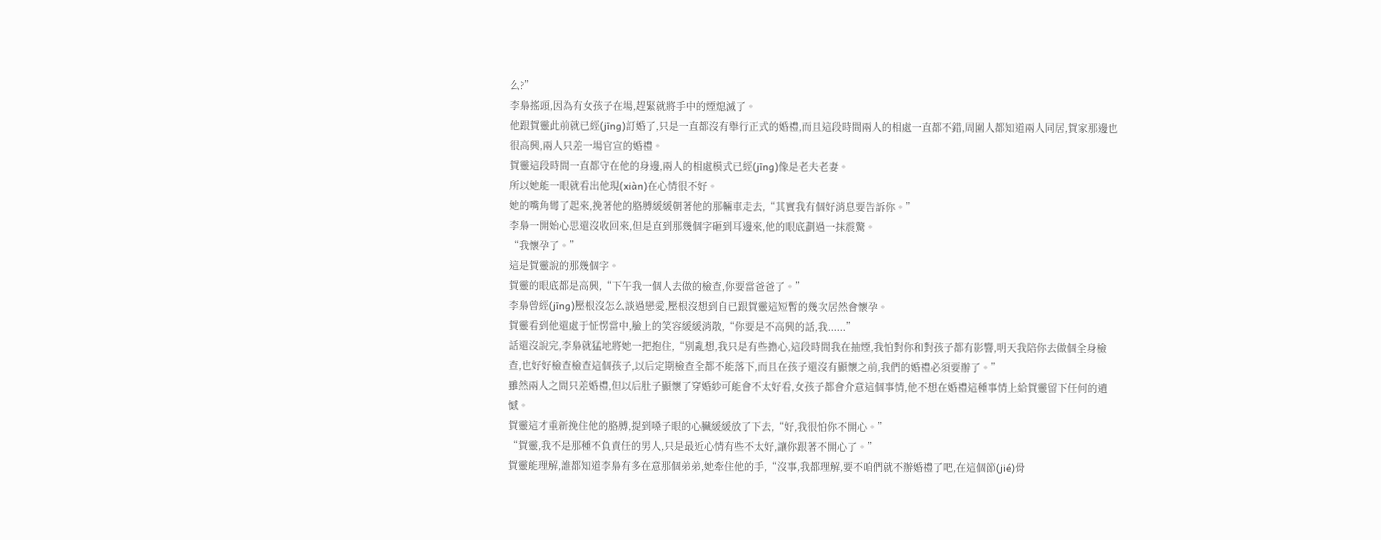么?”
李梟搖頭,因為有女孩子在場,趕緊就將手中的煙熄滅了。
他跟賀靈此前就已經(jīng)訂婚了,只是一直都沒有舉行正式的婚禮,而且這段時間兩人的相處一直都不錯,周圍人都知道兩人同居,賀家那邊也很高興,兩人只差一場官宣的婚禮。
賀靈這段時間一直都守在他的身邊,兩人的相處模式已經(jīng)像是老夫老妻。
所以她能一眼就看出他現(xiàn)在心情很不好。
她的嘴角彎了起來,挽著他的胳膊緩緩朝著他的那輛車走去,“其實我有個好消息要告訴你。”
李梟一開始心思還沒收回來,但是直到那幾個字砸到耳邊來,他的眼底劃過一抹震驚。
“我懷孕了。”
這是賀靈說的那幾個字。
賀靈的眼底都是高興,“下午我一個人去做的檢查,你要當爸爸了。”
李梟曾經(jīng)壓根沒怎么談過戀愛,壓根沒想到自已跟賀靈這短暫的幾次居然會懷孕。
賀靈看到他還處于怔愣當中,臉上的笑容緩緩消散,“你要是不高興的話,我......”
話還沒說完,李梟就猛地將她一把抱住,“別亂想,我只是有些擔心,這段時間我在抽煙,我怕對你和對孩子都有影響,明天我陪你去做個全身檢查,也好好檢查檢查這個孩子,以后定期檢查全都不能落下,而且在孩子還沒有顯懷之前,我們的婚禮必須要辦了。”
雖然兩人之間只差婚禮,但以后肚子顯懷了穿婚紗可能會不太好看,女孩子都會介意這個事情,他不想在婚禮這種事情上給賀靈留下任何的遺憾。
賀靈這才重新挽住他的胳膊,提到嗓子眼的心臟緩緩放了下去,“好,我很怕你不開心。”
“賀靈,我不是那種不負責任的男人,只是最近心情有些不太好,讓你跟著不開心了。”
賀靈能理解,誰都知道李梟有多在意那個弟弟,她牽住他的手,“沒事,我都理解,要不咱們就不辦婚禮了吧,在這個節(jié)骨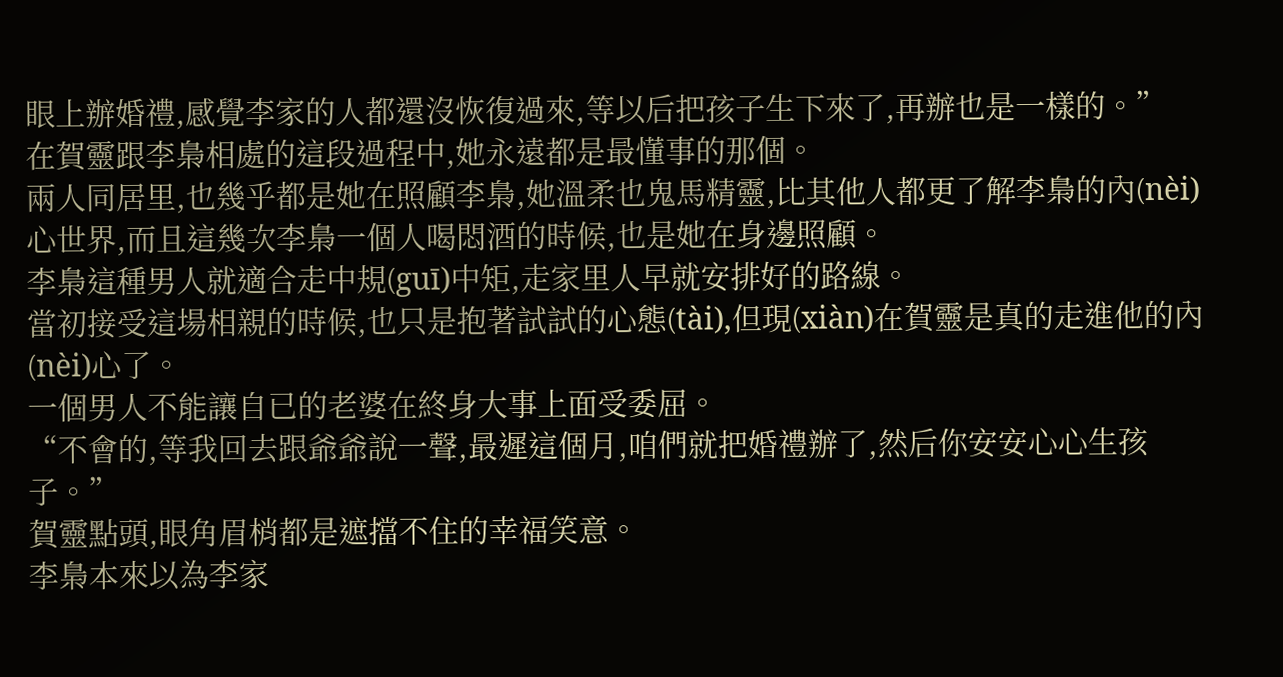眼上辦婚禮,感覺李家的人都還沒恢復過來,等以后把孩子生下來了,再辦也是一樣的。”
在賀靈跟李梟相處的這段過程中,她永遠都是最懂事的那個。
兩人同居里,也幾乎都是她在照顧李梟,她溫柔也鬼馬精靈,比其他人都更了解李梟的內(nèi)心世界,而且這幾次李梟一個人喝悶酒的時候,也是她在身邊照顧。
李梟這種男人就適合走中規(guī)中矩,走家里人早就安排好的路線。
當初接受這場相親的時候,也只是抱著試試的心態(tài),但現(xiàn)在賀靈是真的走進他的內(nèi)心了。
一個男人不能讓自已的老婆在終身大事上面受委屈。
“不會的,等我回去跟爺爺說一聲,最遲這個月,咱們就把婚禮辦了,然后你安安心心生孩子。”
賀靈點頭,眼角眉梢都是遮擋不住的幸福笑意。
李梟本來以為李家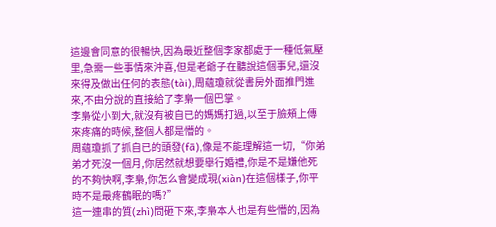這邊會同意的很暢快,因為最近整個李家都處于一種低氣壓里,急需一些事情來沖喜,但是老爺子在聽說這個事兒,還沒來得及做出任何的表態(tài),周蘊瓊就從書房外面推門進來,不由分說的直接給了李梟一個巴掌。
李梟從小到大,就沒有被自已的媽媽打過,以至于臉頰上傳來疼痛的時候,整個人都是懵的。
周蘊瓊抓了抓自已的頭發(fā),像是不能理解這一切,“你弟弟才死沒一個月,你居然就想要舉行婚禮,你是不是嫌他死的不夠快啊,李梟,你怎么會變成現(xiàn)在這個樣子,你平時不是最疼鶴眠的嗎?”
這一連串的質(zhì)問砸下來,李梟本人也是有些懵的,因為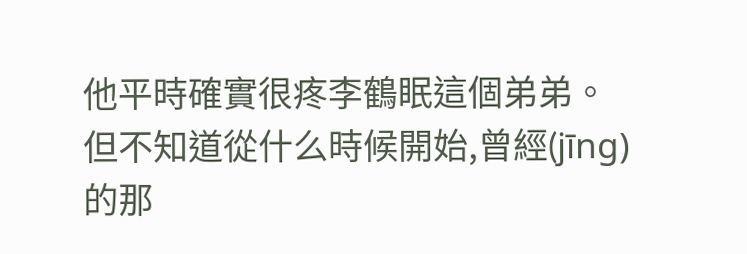他平時確實很疼李鶴眠這個弟弟。
但不知道從什么時候開始,曾經(jīng)的那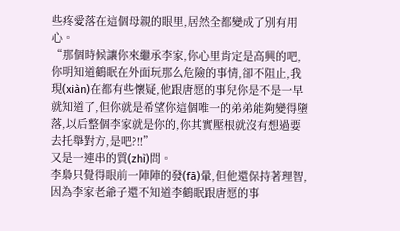些疼愛落在這個母親的眼里,居然全都變成了別有用心。
“那個時候讓你來繼承李家,你心里肯定是高興的吧,你明知道鶴眠在外面玩那么危險的事情,卻不阻止,我現(xiàn)在都有些懷疑,他跟唐愿的事兒你是不是一早就知道了,但你就是希望你這個唯一的弟弟能夠變得墮落,以后整個李家就是你的,你其實壓根就沒有想過要去托舉對方,是吧?!!”
又是一連串的質(zhì)問。
李梟只覺得眼前一陣陣的發(fā)暈,但他還保持著理智,因為李家老爺子還不知道李鶴眠跟唐愿的事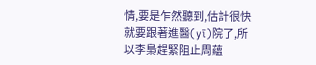情,要是乍然聽到,估計很快就要跟著進醫(yī)院了,所以李梟趕緊阻止周蘊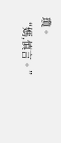瓊。
“媽,慎言。”